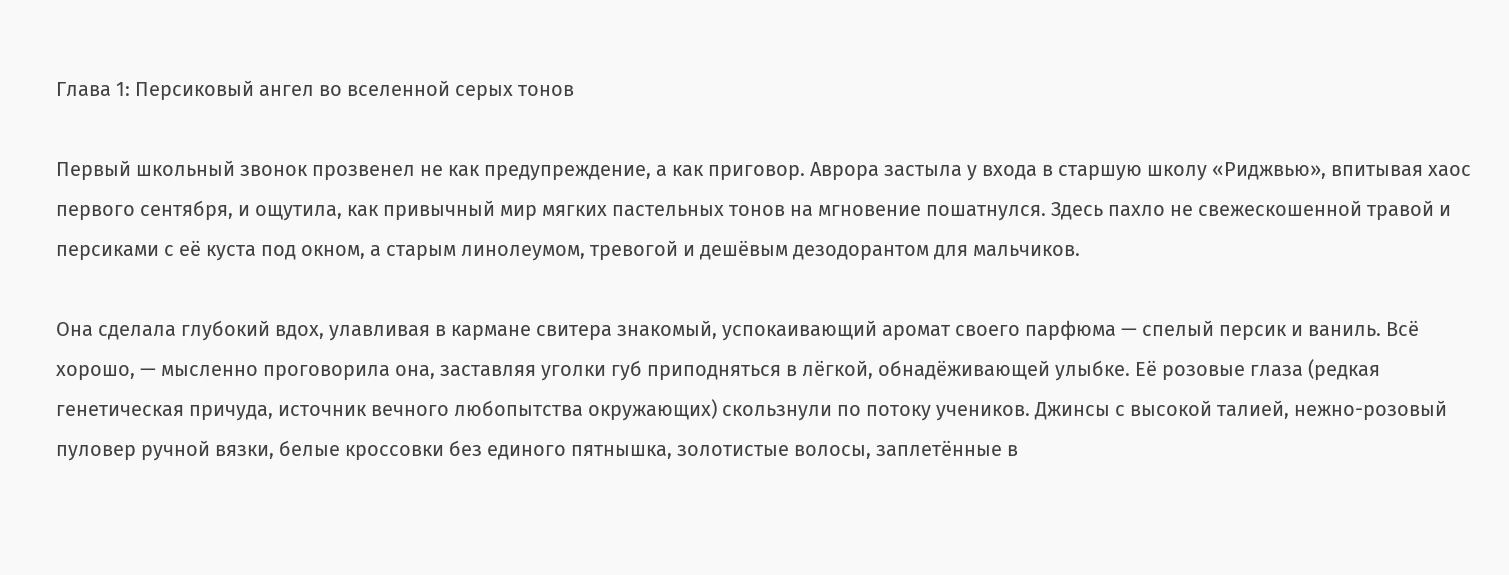Глава 1: Персиковый ангел во вселенной серых тонов

Первый школьный звонок прозвенел не как предупреждение, а как приговор. Аврора застыла у входа в старшую школу «Риджвью», впитывая хаос первого сентября, и ощутила, как привычный мир мягких пастельных тонов на мгновение пошатнулся. Здесь пахло не свежескошенной травой и персиками с её куста под окном, а старым линолеумом, тревогой и дешёвым дезодорантом для мальчиков.

Она сделала глубокий вдох, улавливая в кармане свитера знакомый, успокаивающий аромат своего парфюма — спелый персик и ваниль. Всё хорошо, — мысленно проговорила она, заставляя уголки губ приподняться в лёгкой, обнадёживающей улыбке. Её розовые глаза (редкая генетическая причуда, источник вечного любопытства окружающих) скользнули по потоку учеников. Джинсы с высокой талией, нежно-розовый пуловер ручной вязки, белые кроссовки без единого пятнышка, золотистые волосы, заплетённые в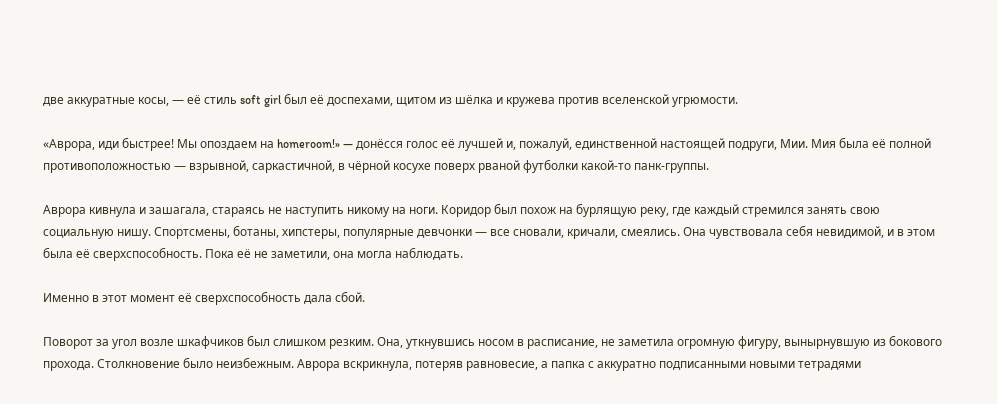две аккуратные косы, — её стиль soft girl был её доспехами, щитом из шёлка и кружева против вселенской угрюмости.

«Аврора, иди быстрее! Мы опоздаем на homeroom!» — донёсся голос её лучшей и, пожалуй, единственной настоящей подруги, Мии. Мия была её полной противоположностью — взрывной, саркастичной, в чёрной косухе поверх рваной футболки какой-то панк-группы.

Аврора кивнула и зашагала, стараясь не наступить никому на ноги. Коридор был похож на бурлящую реку, где каждый стремился занять свою социальную нишу. Спортсмены, ботаны, хипстеры, популярные девчонки — все сновали, кричали, смеялись. Она чувствовала себя невидимой, и в этом была её сверхспособность. Пока её не заметили, она могла наблюдать.

Именно в этот момент её сверхспособность дала сбой.

Поворот за угол возле шкафчиков был слишком резким. Она, уткнувшись носом в расписание, не заметила огромную фигуру, вынырнувшую из бокового прохода. Столкновение было неизбежным. Аврора вскрикнула, потеряв равновесие, а папка с аккуратно подписанными новыми тетрадями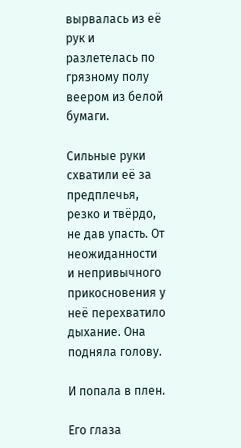вырвалась из её рук и разлетелась по грязному полу веером из белой бумаги.

Сильные руки схватили её за предплечья, резко и твёрдо, не дав упасть. От неожиданности и непривычного прикосновения у неё перехватило дыхание. Она подняла голову.

И попала в плен.

Его глаза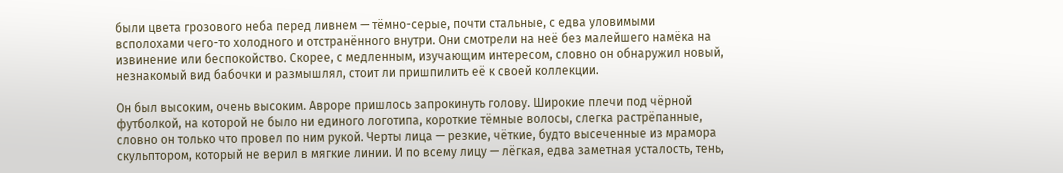были цвета грозового неба перед ливнем — тёмно-серые, почти стальные, с едва уловимыми всполохами чего-то холодного и отстранённого внутри. Они смотрели на неё без малейшего намёка на извинение или беспокойство. Скорее, с медленным, изучающим интересом, словно он обнаружил новый, незнакомый вид бабочки и размышлял, стоит ли пришпилить её к своей коллекции.

Он был высоким, очень высоким. Авроре пришлось запрокинуть голову. Широкие плечи под чёрной футболкой, на которой не было ни единого логотипа, короткие тёмные волосы, слегка растрёпанные, словно он только что провел по ним рукой. Черты лица — резкие, чёткие, будто высеченные из мрамора скульптором, который не верил в мягкие линии. И по всему лицу — лёгкая, едва заметная усталость, тень,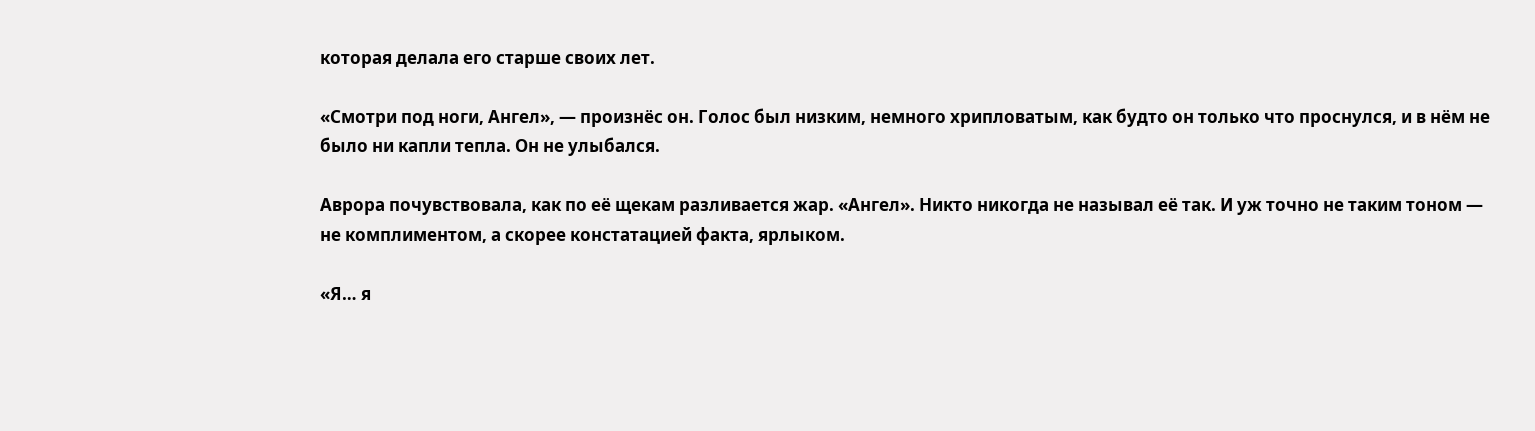которая делала его старше своих лет.

«Смотри под ноги, Ангел», — произнёс он. Голос был низким, немного хрипловатым, как будто он только что проснулся, и в нём не было ни капли тепла. Он не улыбался.

Аврора почувствовала, как по её щекам разливается жар. «Ангел». Никто никогда не называл её так. И уж точно не таким тоном — не комплиментом, а скорее констатацией факта, ярлыком.

«Я… я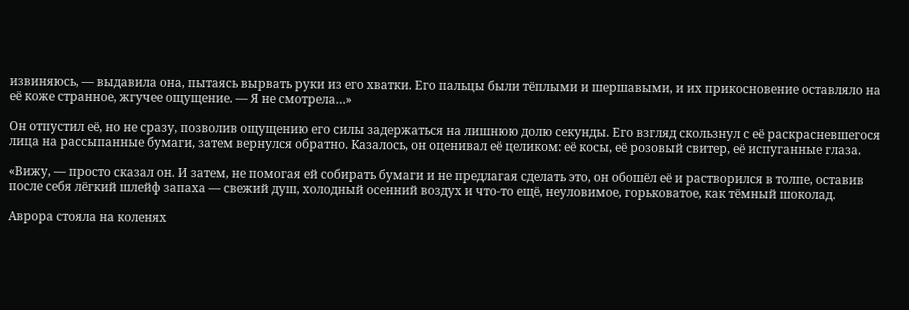извиняюсь, — выдавила она, пытаясь вырвать руки из его хватки. Его пальцы были тёплыми и шершавыми, и их прикосновение оставляло на её коже странное, жгучее ощущение. — Я не смотрела…»

Он отпустил её, но не сразу, позволив ощущению его силы задержаться на лишнюю долю секунды. Его взгляд скользнул с её раскрасневшегося лица на рассыпанные бумаги, затем вернулся обратно. Казалось, он оценивал её целиком: её косы, её розовый свитер, её испуганные глаза.

«Вижу, — просто сказал он. И затем, не помогая ей собирать бумаги и не предлагая сделать это, он обошёл её и растворился в толпе, оставив после себя лёгкий шлейф запаха — свежий душ, холодный осенний воздух и что-то ещё, неуловимое, горьковатое, как тёмный шоколад.

Аврора стояла на коленях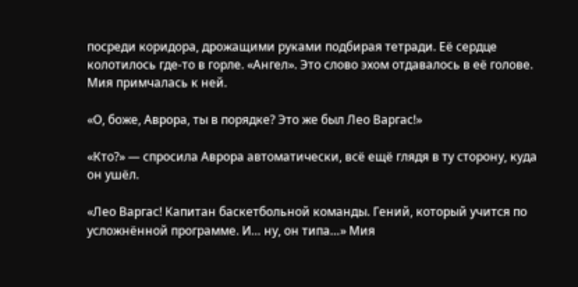посреди коридора, дрожащими руками подбирая тетради. Её сердце колотилось где-то в горле. «Ангел». Это слово эхом отдавалось в её голове. Мия примчалась к ней.

«О, боже, Аврора, ты в порядке? Это же был Лео Варгас!»

«Кто?» — спросила Аврора автоматически, всё ещё глядя в ту сторону, куда он ушёл.

«Лео Варгас! Капитан баскетбольной команды. Гений, который учится по усложнённой программе. И… ну, он типа…» Мия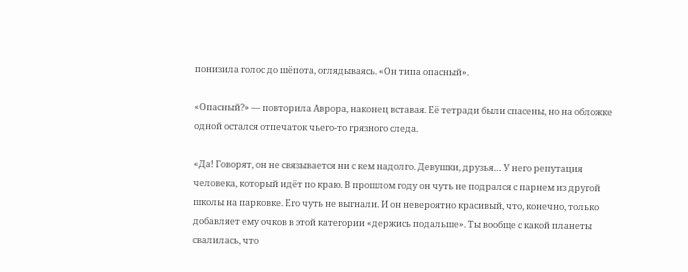понизила голос до шёпота, оглядываясь. «Он типа опасный».

«Опасный?» — повторила Аврора, наконец вставая. Её тетради были спасены, но на обложке одной остался отпечаток чьего-то грязного следа.

«Да! Говорят, он не связывается ни с кем надолго. Девушки, друзья… У него репутация человека, который идёт по краю. В прошлом году он чуть не подрался с парнем из другой школы на парковке. Его чуть не выгнали. И он невероятно красивый, что, конечно, только добавляет ему очков в этой категории «держись подальше». Ты вообще с какой планеты свалилась, что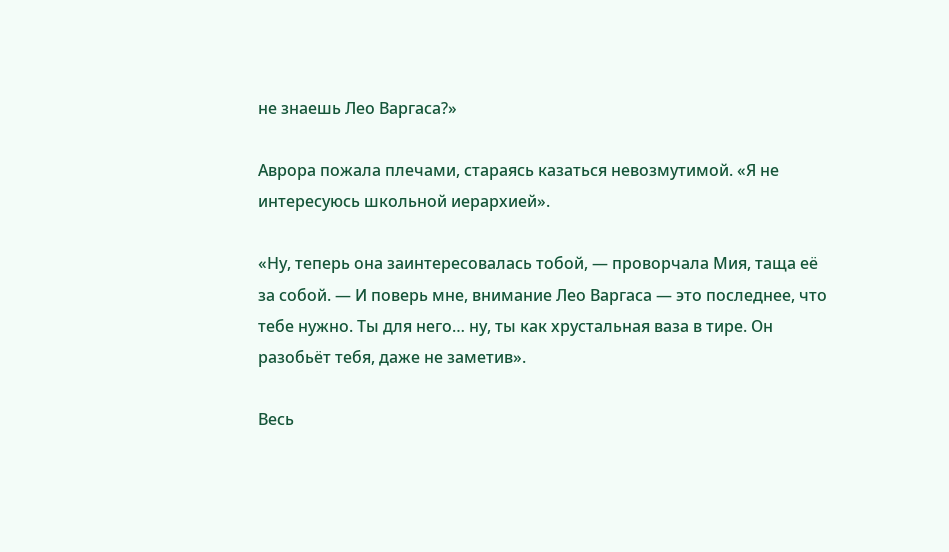не знаешь Лео Варгаса?»

Аврора пожала плечами, стараясь казаться невозмутимой. «Я не интересуюсь школьной иерархией».

«Ну, теперь она заинтересовалась тобой, — проворчала Мия, таща её за собой. — И поверь мне, внимание Лео Варгаса — это последнее, что тебе нужно. Ты для него… ну, ты как хрустальная ваза в тире. Он разобьёт тебя, даже не заметив».

Весь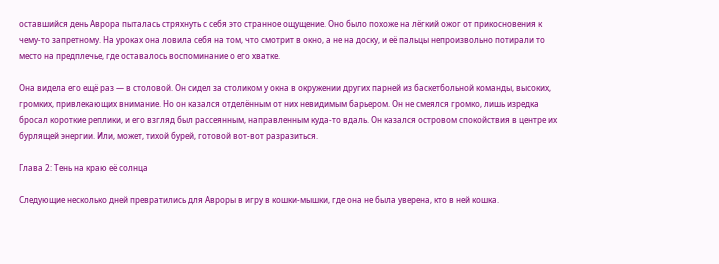оставшийся день Аврора пыталась стряхнуть с себя это странное ощущение. Оно было похоже на лёгкий ожог от прикосновения к чему-то запретному. На уроках она ловила себя на том, что смотрит в окно, а не на доску, и её пальцы непроизвольно потирали то место на предплечье, где оставалось воспоминание о его хватке.

Она видела его ещё раз — в столовой. Он сидел за столиком у окна в окружении других парней из баскетбольной команды, высоких, громких, привлекающих внимание. Но он казался отделённым от них невидимым барьером. Он не смеялся громко, лишь изредка бросал короткие реплики, и его взгляд был рассеянным, направленным куда-то вдаль. Он казался островом спокойствия в центре их бурлящей энергии. Или, может, тихой бурей, готовой вот-вот разразиться.

Глава 2: Тень на краю её солнца

Следующие несколько дней превратились для Авроры в игру в кошки-мышки, где она не была уверена, кто в ней кошка.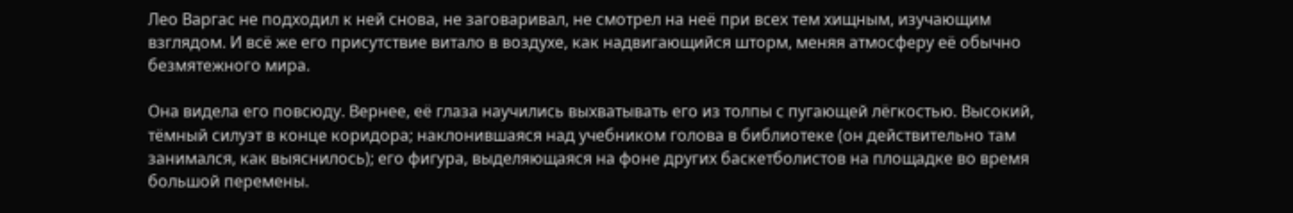Лео Варгас не подходил к ней снова, не заговаривал, не смотрел на неё при всех тем хищным, изучающим взглядом. И всё же его присутствие витало в воздухе, как надвигающийся шторм, меняя атмосферу её обычно безмятежного мира.

Она видела его повсюду. Вернее, её глаза научились выхватывать его из толпы с пугающей лёгкостью. Высокий, тёмный силуэт в конце коридора; наклонившаяся над учебником голова в библиотеке (он действительно там занимался, как выяснилось); его фигура, выделяющаяся на фоне других баскетболистов на площадке во время большой перемены.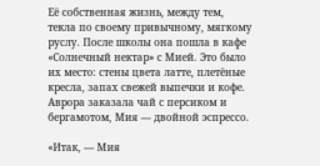Её собственная жизнь, между тем, текла по своему привычному, мягкому руслу. После школы она пошла в кафе «Солнечный нектар» с Мией. Это было их место: стены цвета латте, плетёные кресла, запах свежей выпечки и кофе. Аврора заказала чай с персиком и бергамотом, Мия — двойной эспрессо.

«Итак, — Мия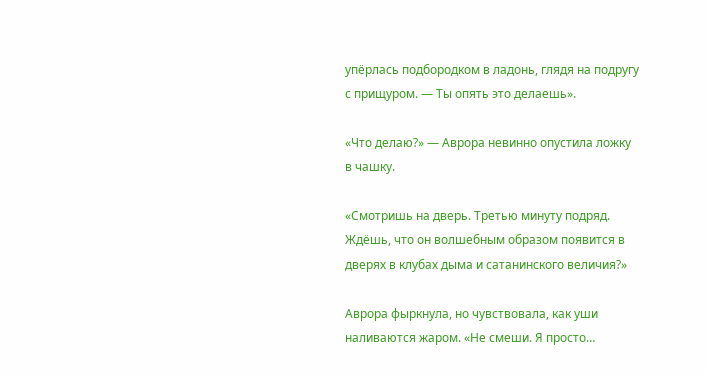упёрлась подбородком в ладонь, глядя на подругу с прищуром. — Ты опять это делаешь».

«Что делаю?» — Аврора невинно опустила ложку в чашку.

«Смотришь на дверь. Третью минуту подряд. Ждёшь, что он волшебным образом появится в дверях в клубах дыма и сатанинского величия?»

Аврора фыркнула, но чувствовала, как уши наливаются жаром. «Не смеши. Я просто…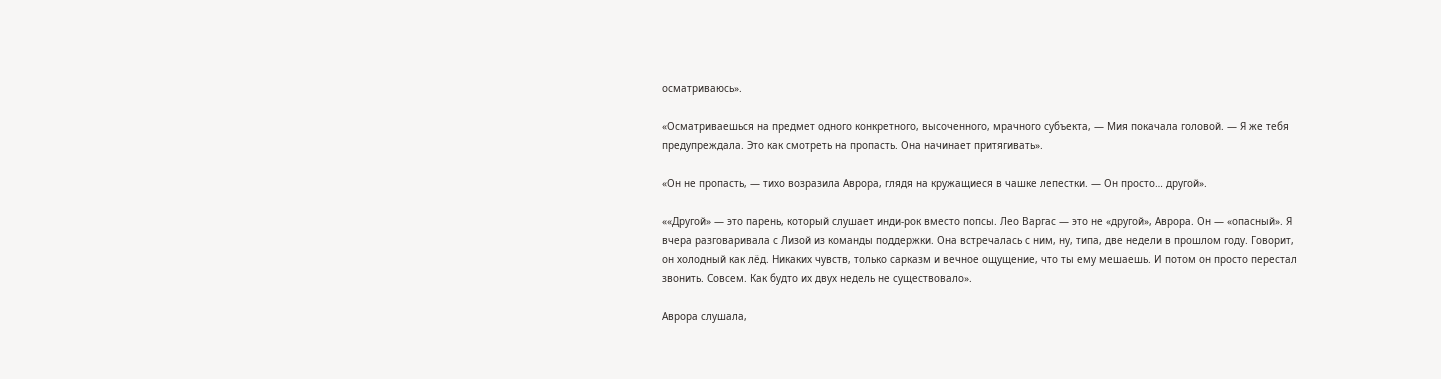осматриваюсь».

«Осматриваешься на предмет одного конкретного, высоченного, мрачного субъекта, — Мия покачала головой. — Я же тебя предупреждала. Это как смотреть на пропасть. Она начинает притягивать».

«Он не пропасть, — тихо возразила Аврора, глядя на кружащиеся в чашке лепестки. — Он просто… другой».

««Другой» — это парень, который слушает инди-рок вместо попсы. Лео Варгас — это не «другой», Аврора. Он — «опасный». Я вчера разговаривала с Лизой из команды поддержки. Она встречалась с ним, ну, типа, две недели в прошлом году. Говорит, он холодный как лёд. Никаких чувств, только сарказм и вечное ощущение, что ты ему мешаешь. И потом он просто перестал звонить. Совсем. Как будто их двух недель не существовало».

Аврора слушала,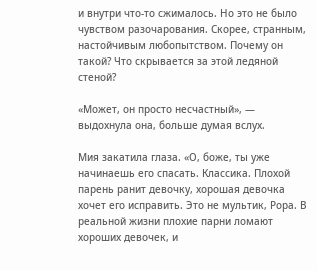и внутри что-то сжималось. Но это не было чувством разочарования. Скорее, странным, настойчивым любопытством. Почему он такой? Что скрывается за этой ледяной стеной?

«Может, он просто несчастный», — выдохнула она, больше думая вслух.

Мия закатила глаза. «О, боже, ты уже начинаешь его спасать. Классика. Плохой парень ранит девочку, хорошая девочка хочет его исправить. Это не мультик, Рора. В реальной жизни плохие парни ломают хороших девочек, и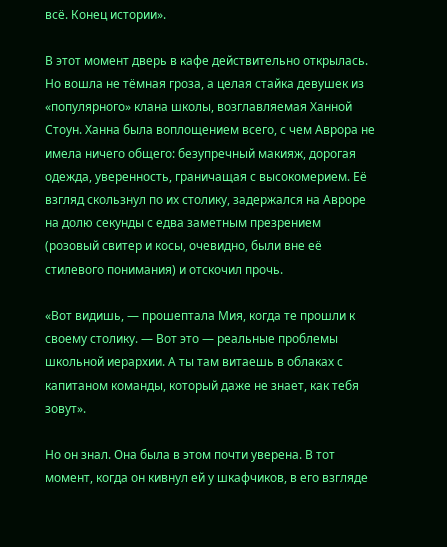всё. Конец истории».

В этот момент дверь в кафе действительно открылась. Но вошла не тёмная гроза, а целая стайка девушек из «популярного» клана школы, возглавляемая Ханной Стоун. Ханна была воплощением всего, с чем Аврора не имела ничего общего: безупречный макияж, дорогая одежда, уверенность, граничащая с высокомерием. Её взгляд скользнул по их столику, задержался на Авроре на долю секунды с едва заметным презрением (розовый свитер и косы, очевидно, были вне её стилевого понимания) и отскочил прочь.

«Вот видишь, — прошептала Мия, когда те прошли к своему столику. — Вот это — реальные проблемы школьной иерархии. А ты там витаешь в облаках с капитаном команды, который даже не знает, как тебя зовут».

Но он знал. Она была в этом почти уверена. В тот момент, когда он кивнул ей у шкафчиков, в его взгляде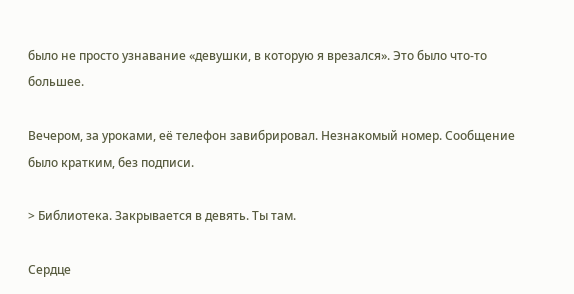было не просто узнавание «девушки, в которую я врезался». Это было что-то большее.

Вечером, за уроками, её телефон завибрировал. Незнакомый номер. Сообщение было кратким, без подписи.

> Библиотека. Закрывается в девять. Ты там.

Сердце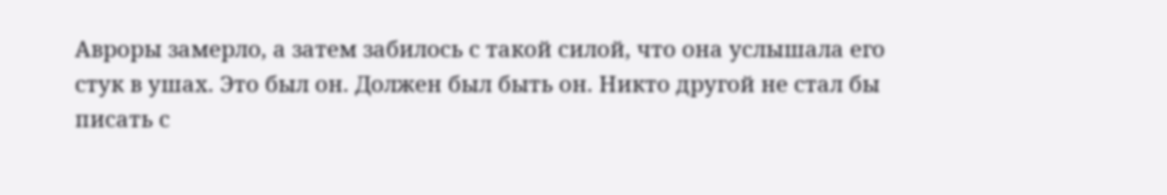Авроры замерло, а затем забилось с такой силой, что она услышала его стук в ушах. Это был он. Должен был быть он. Никто другой не стал бы писать с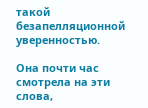такой безапелляционной уверенностью.

Она почти час смотрела на эти слова,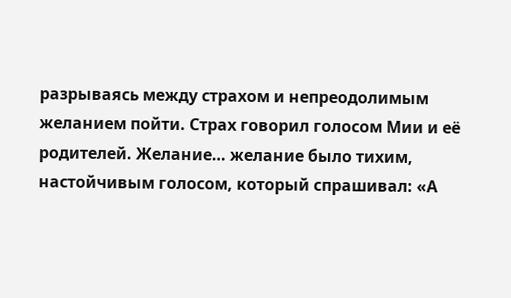разрываясь между страхом и непреодолимым желанием пойти. Страх говорил голосом Мии и её родителей. Желание… желание было тихим, настойчивым голосом, который спрашивал: «А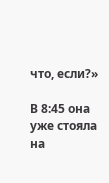что, если?»

В 8:45 она уже стояла на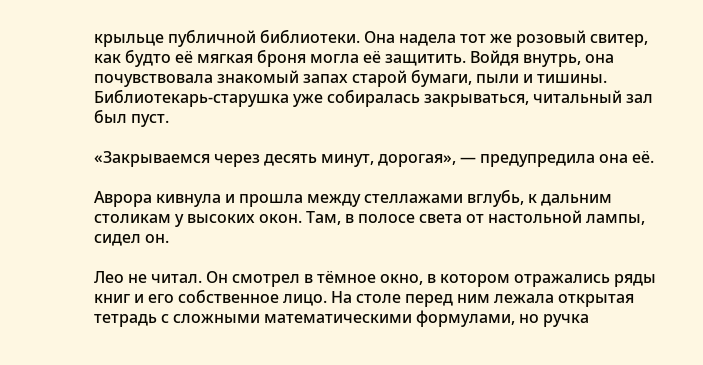крыльце публичной библиотеки. Она надела тот же розовый свитер, как будто её мягкая броня могла её защитить. Войдя внутрь, она почувствовала знакомый запах старой бумаги, пыли и тишины. Библиотекарь-старушка уже собиралась закрываться, читальный зал был пуст.

«Закрываемся через десять минут, дорогая», — предупредила она её.

Аврора кивнула и прошла между стеллажами вглубь, к дальним столикам у высоких окон. Там, в полосе света от настольной лампы, сидел он.

Лео не читал. Он смотрел в тёмное окно, в котором отражались ряды книг и его собственное лицо. На столе перед ним лежала открытая тетрадь с сложными математическими формулами, но ручка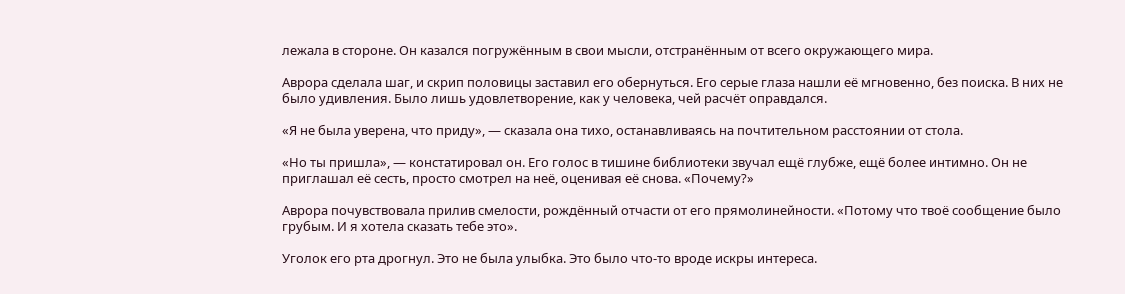лежала в стороне. Он казался погружённым в свои мысли, отстранённым от всего окружающего мира.

Аврора сделала шаг, и скрип половицы заставил его обернуться. Его серые глаза нашли её мгновенно, без поиска. В них не было удивления. Было лишь удовлетворение, как у человека, чей расчёт оправдался.

«Я не была уверена, что приду», — сказала она тихо, останавливаясь на почтительном расстоянии от стола.

«Но ты пришла», — констатировал он. Его голос в тишине библиотеки звучал ещё глубже, ещё более интимно. Он не приглашал её сесть, просто смотрел на неё, оценивая её снова. «Почему?»

Аврора почувствовала прилив смелости, рождённый отчасти от его прямолинейности. «Потому что твоё сообщение было грубым. И я хотела сказать тебе это».

Уголок его рта дрогнул. Это не была улыбка. Это было что-то вроде искры интереса.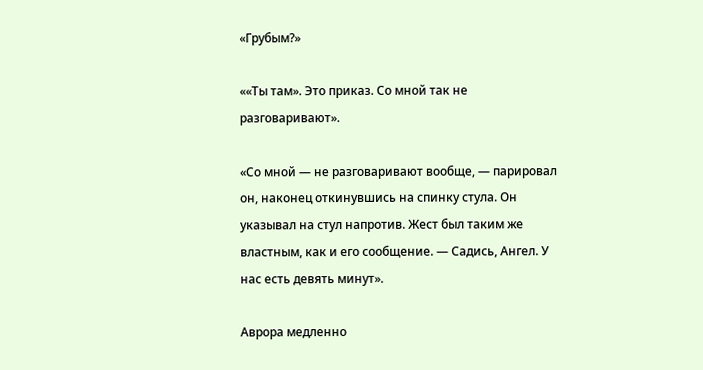«Грубым?»

««Ты там». Это приказ. Со мной так не разговаривают».

«Со мной — не разговаривают вообще, — парировал он, наконец откинувшись на спинку стула. Он указывал на стул напротив. Жест был таким же властным, как и его сообщение. — Садись, Ангел. У нас есть девять минут».

Аврора медленно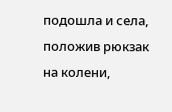подошла и села, положив рюкзак на колени,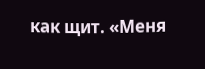как щит. «Меня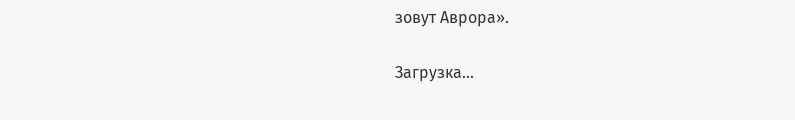зовут Аврора».

Загрузка...